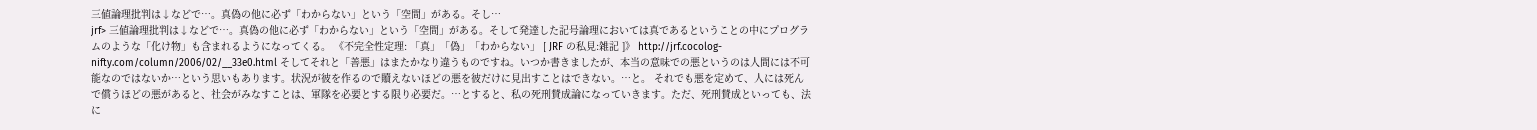三値論理批判は↓などで…。真偽の他に必ず「わからない」という「空間」がある。そし…
jrf> 三値論理批判は↓などで…。真偽の他に必ず「わからない」という「空間」がある。そして発達した記号論理においては真であるということの中にプログラムのような「化け物」も含まれるようになってくる。 《不完全性定理: 「真」「偽」「わからない」 [ JRF の私見:雑記 ]》 http://jrf.cocolog-nifty.com/column/2006/02/__33e0.html そしてそれと「善悪」はまたかなり違うものですね。いつか書きましたが、本当の意味での悪というのは人間には不可能なのではないか…という思いもあります。状況が彼を作るので贖えないほどの悪を彼だけに見出すことはできない。…と。 それでも悪を定めて、人には死んで償うほどの悪があると、社会がみなすことは、軍隊を必要とする限り必要だ。…とすると、私の死刑賛成論になっていきます。ただ、死刑賛成といっても、法に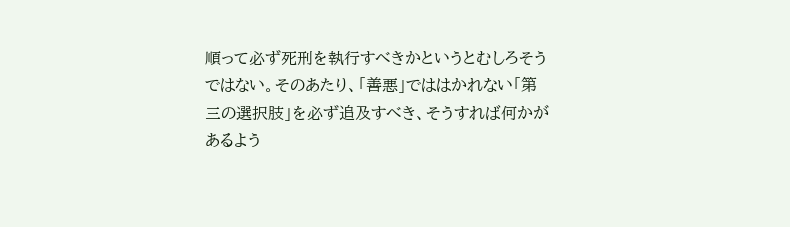順って必ず死刑を執行すべきかというとむしろそうではない。そのあたり、「善悪」でははかれない「第三の選択肢」を必ず追及すべき、そうすれば何かがあるよう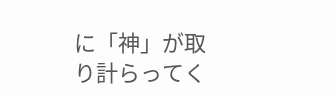に「神」が取り計らってく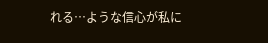れる…ような信心が私に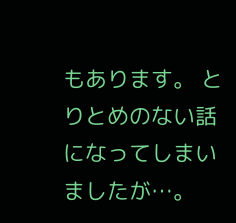もあります。 とりとめのない話になってしまいましたが…。